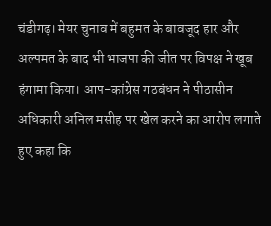चंडीगढ़। मेयर चुनाव में बहुमत के बावजूद हार और अल्पमत के बाद भी भाजपा की जीत पर विपक्ष ने खूब हंगामा किया। आप-कांग्रेस गठबंधन ने पीठासीन अधिकारी अनिल मसीह पर खेल करने का आरोप लगाते हुए कहा कि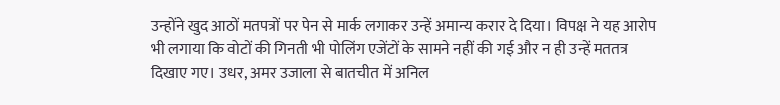उन्होंने खुद आठों मतपत्रों पर पेन से मार्क लगाकर उन्हें अमान्य करार दे दिया। विपक्ष ने यह आरोप भी लगाया कि वोटों की गिनती भी पोलिंग एजेंटों के सामने नहीं की गई और न ही उन्हें मततत्र दिखाए गए। उधर, अमर उजाला से बातचीत में अनिल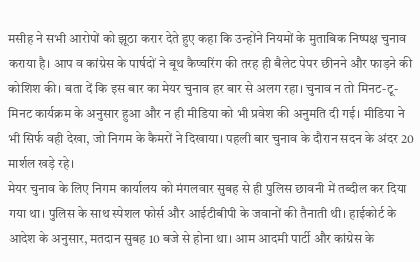मसीह ने सभी आरोपों को झूठा करार देते हुए कहा कि उन्होंने नियमों के मुताबिक निष्पक्ष चुनाव कराया है। आप व कांग्रेस के पार्षदों ने बूथ कैप्चरिंग की तरह ही बैलेट पेपर छीनने और फाड़ने की कोशिश की। बता दें कि इस बार का मेयर चुनाव हर बार से अलग रहा। चुनाव न तो मिनट-टू-मिनट कार्यक्रम के अनुसार हुआ और न ही मीडिया को भी प्रवेश की अनुमति दी गई। मीडिया ने भी सिर्फ वही देखा, जो निगम के कैमरों ने दिखाया। पहली बार चुनाव के दौरान सदन के अंदर 20 मार्शल खड़े रहे।
मेयर चुनाव के लिए निगम कार्यालय को मंगलवार सुबह से ही पुलिस छावनी में तब्दील कर दिया गया था। पुलिस के साथ स्पेशल फोर्स और आईटीबीपी के जवानों की तैनाती थी। हाईकोर्ट के आदेश के अनुसार, मतदान सुबह 10 बजे से होना था। आम आदमी पार्टी और कांग्रेस के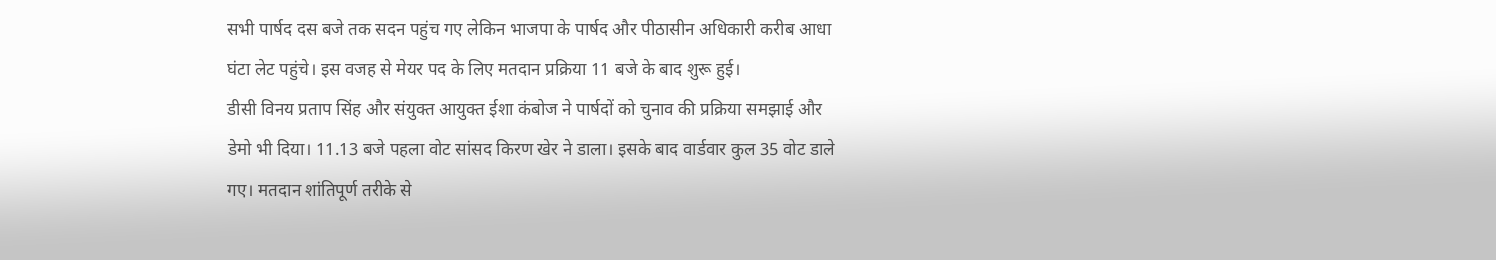सभी पार्षद दस बजे तक सदन पहुंच गए लेकिन भाजपा के पार्षद और पीठासीन अधिकारी करीब आधा घंटा लेट पहुंचे। इस वजह से मेयर पद के लिए मतदान प्रक्रिया 11 बजे के बाद शुरू हुई।
डीसी विनय प्रताप सिंह और संयुक्त आयुक्त ईशा कंबोज ने पार्षदों को चुनाव की प्रक्रिया समझाई और डेमो भी दिया। 11.13 बजे पहला वोट सांसद किरण खेर ने डाला। इसके बाद वार्डवार कुल 35 वोट डाले गए। मतदान शांतिपूर्ण तरीके से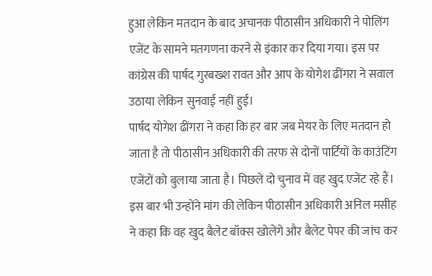हुआ लेकिन मतदान के बाद अचानक पीठासीन अधिकारी ने पोलिंग एजेंट के सामने मतगणना करने से इंकार कर दिया गया। इस पर कांग्रेस की पार्षद गुरबख्श रावत और आप के योगेश ढींगरा ने सवाल उठाया लेकिन सुनवाई नहीं हुई।
पार्षद योगेश ढींगरा ने कहा कि हर बार जब मेयर के लिए मतदान हो जाता है तो पीठासीन अधिकारी की तरफ से दोनों पार्टियों के काउंटिंग एजेंटों को बुलाया जाता है। पिछले दो चुनाव में वह खुद एजेंट रहे हैं। इस बार भी उन्होंने मांग की लेकिन पीठासीन अधिकारी अनिल मसीह ने कहा कि वह खुद बैलेट बॉक्स खोलेंगे और बैलेट पेपर की जांच कर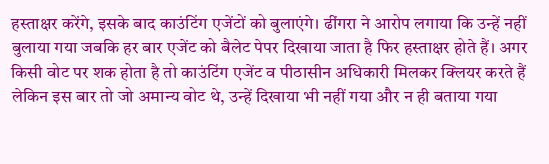हस्ताक्षर करेंगे, इसके बाद काउंटिंग एजेंटों को बुलाएंगे। ढींगरा ने आरोप लगाया कि उन्हें नहीं बुलाया गया जबकि हर बार एजेंट को बैलेट पेपर दिखाया जाता है फिर हस्ताक्षर होते हैं। अगर किसी वोट पर शक होता है तो काउंटिंग एजेंट व पीठासीन अधिकारी मिलकर क्लियर करते हैं लेकिन इस बार तो जो अमान्य वोट थे, उन्हें दिखाया भी नहीं गया और न ही बताया गया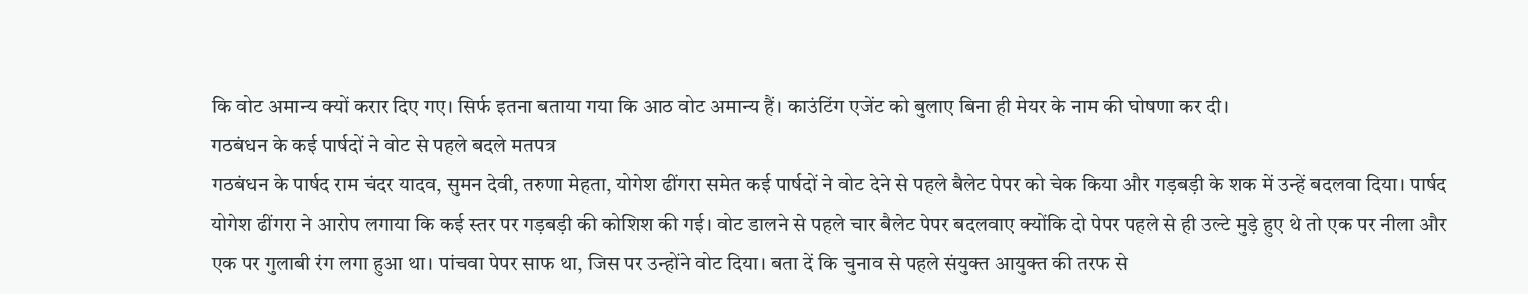कि वोट अमान्य क्यों करार दिए गए। सिर्फ इतना बताया गया कि आठ वोट अमान्य हैं। काउंटिंग एजेंट को बुलाए बिना ही मेयर के नाम की घोषणा कर दी।
गठबंधन के कई पार्षदों ने वोट से पहले बदले मतपत्र
गठबंधन के पार्षद राम चंदर यादव, सुमन देवी, तरुणा मेहता, योगेश ढींगरा समेत कई पार्षदों ने वोट देने से पहले बैलेट पेपर को चेक किया और गड़बड़ी के शक में उन्हें बदलवा दिया। पार्षद योगेश ढींगरा ने आरोप लगाया कि कई स्तर पर गड़बड़ी की कोशिश की गई। वोट डालने से पहले चार बैलेट पेपर बदलवाए क्योंकि दो पेपर पहले से ही उल्टे मुड़े हुए थे तो एक पर नीला और एक पर गुलाबी रंग लगा हुआ था। पांचवा पेपर साफ था, जिस पर उन्होंने वोट दिया। बता दें कि चुनाव से पहले संयुक्त आयुक्त की तरफ से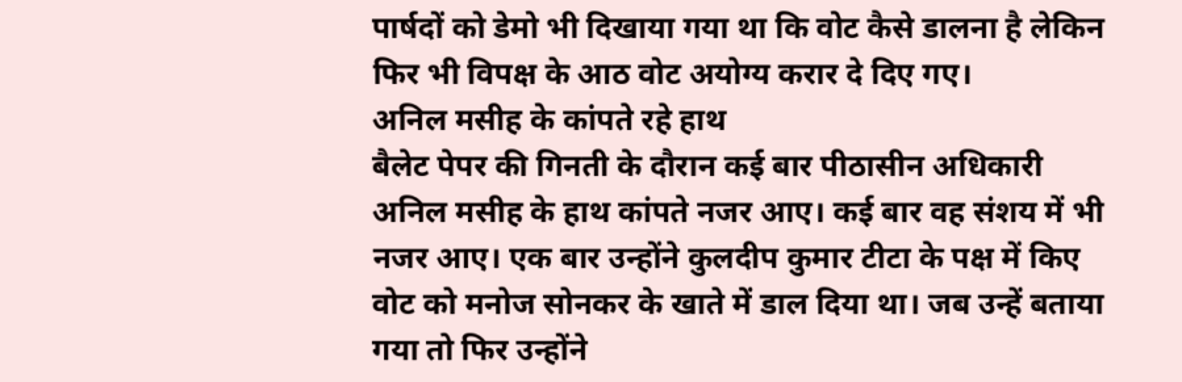पार्षदों को डेमो भी दिखाया गया था कि वोट कैसे डालना है लेकिन फिर भी विपक्ष के आठ वोट अयोग्य करार दे दिए गए।
अनिल मसीह के कांपते रहे हाथ
बैलेट पेपर की गिनती के दौरान कई बार पीठासीन अधिकारी अनिल मसीह के हाथ कांपते नजर आए। कई बार वह संशय में भी नजर आए। एक बार उन्होंने कुलदीप कुमार टीटा के पक्ष में किए वोट को मनोज सोनकर के खाते में डाल दिया था। जब उन्हें बताया गया तो फिर उन्होंने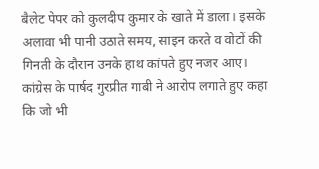बैलेट पेपर को कुलदीप कुमार के खाते में डाला। इसके अलावा भी पानी उठाते समय, साइन करते व वोटों की गिनती के दौरान उनके हाथ कांपते हुए नजर आए। कांग्रेस के पार्षद गुरप्रीत गाबी ने आरोप लगाते हुए कहा कि जो भी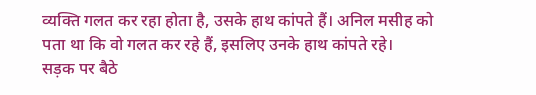व्यक्ति गलत कर रहा होता है, उसके हाथ कांपते हैं। अनिल मसीह को पता था कि वो गलत कर रहे हैं, इसलिए उनके हाथ कांपते रहे।
सड़क पर बैठे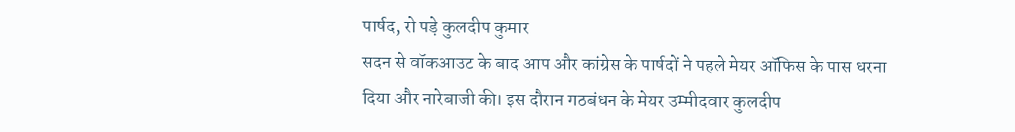पार्षद, रो पड़े कुलदीप कुमार
सदन से वॉकआउट के बाद आप और कांग्रेस के पार्षदों ने पहले मेयर ऑफिस के पास धरना दिया और नारेबाजी की। इस दौरान गठबंधन के मेयर उम्मीदवार कुलदीप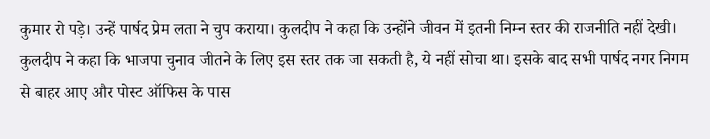कुमार रो पड़े। उन्हें पार्षद प्रेम लता ने चुप कराया। कुलदीप ने कहा कि उन्होंने जीवन में इतनी निम्न स्तर की राजनीति नहीं देखी। कुलदीप ने कहा कि भाजपा चुनाव जीतने के लिए इस स्तर तक जा सकती है, ये नहीं सोचा था। इसके बाद सभी पार्षद नगर निगम से बाहर आए और पोस्ट ऑफिस के पास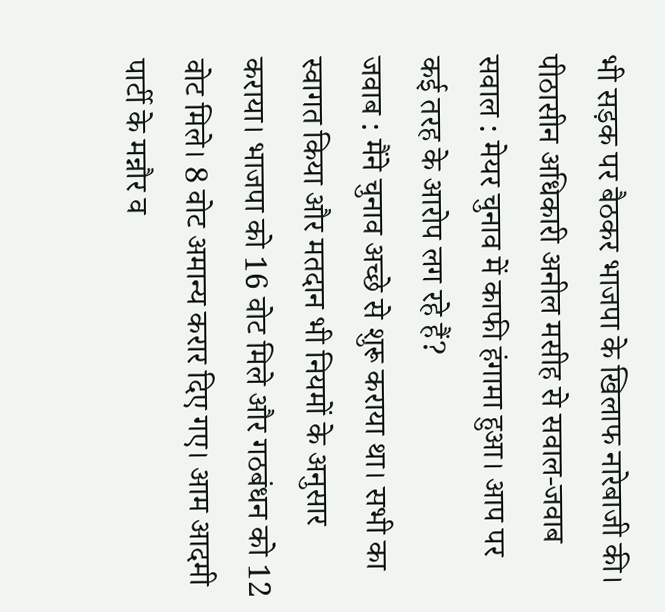भी सड़क पर बैठकर भाजपा के खिलाफ नारेबाजी की।
पीठासीन अधिकारी अनील मसीह से सवाल-जवाब
सवाल : मेयर चुनाव में काफी हंगामा हुआ। आप पर कई तरह के आरोप लग रहे हैं?
जवाब : मैंने चुनाव अच्छे से शुरू कराया था। सभी का स्वागत किया और मतदान भी नियमों के अनुसार कराया। भाजपा को 16 वोट मिले और गठबंधन को 12 वोट मिले। 8 वोट अमान्य करार दिए गए। आम आदमी पार्टी के मन्नौर व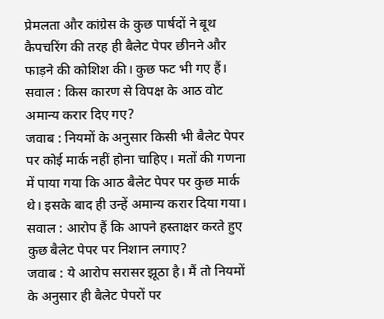प्रेमलता और कांग्रेस के कुछ पार्षदों ने बूथ कैपचरिंग की तरह ही बैलेट पेपर छीनने और फाड़ने की कोशिश की। कुछ फट भी गए हैं।
सवाल : किस कारण से विपक्ष के आठ वोट अमान्य करार दिए गए?
जवाब : नियमों के अनुसार किसी भी बैलेट पेपर पर कोई मार्क नहीं होना चाहिए। मतों की गणना में पाया गया कि आठ बैलेट पेपर पर कुछ मार्क थे। इसके बाद ही उन्हें अमान्य करार दिया गया।
सवाल : आरोप हैं कि आपने हस्ताक्षर करते हुए कुछ बैलेट पेपर पर निशान लगाए?
जवाब : ये आरोप सरासर झूठा है। मैं तो नियमों के अनुसार ही बैलेट पेपरों पर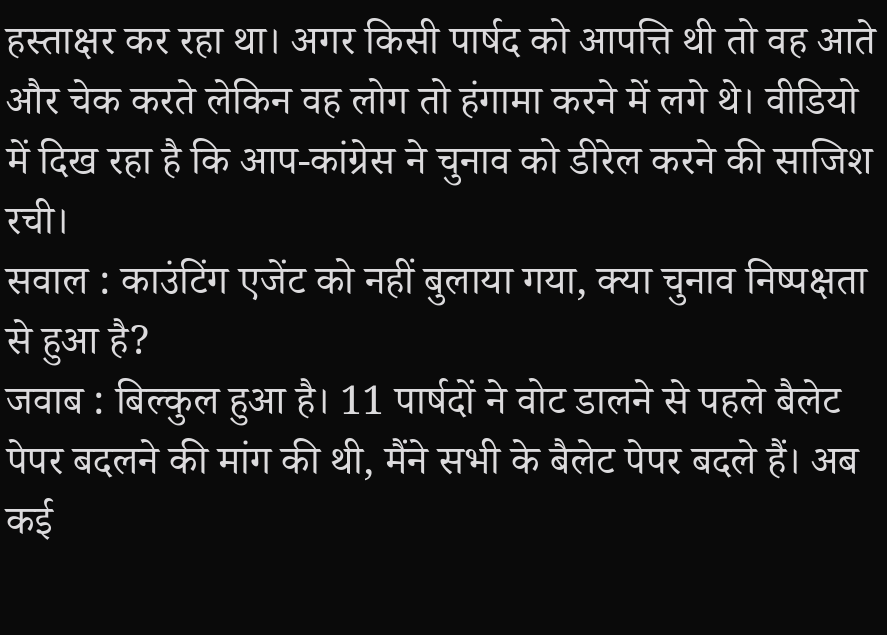हस्ताक्षर कर रहा था। अगर किसी पार्षद को आपत्ति थी तो वह आते और चेक करते लेकिन वह लोग तो हंगामा करने में लगे थे। वीडियो में दिख रहा है कि आप-कांग्रेस ने चुनाव को डीरेल करने की साजिश रची।
सवाल : काउंटिंग एजेंट को नहीं बुलाया गया, क्या चुनाव निष्पक्षता से हुआ है?
जवाब : बिल्कुल हुआ है। 11 पार्षदों ने वोट डालने से पहले बैलेट पेपर बदलने की मांग की थी, मैंने सभी के बैलेट पेपर बदले हैं। अब कई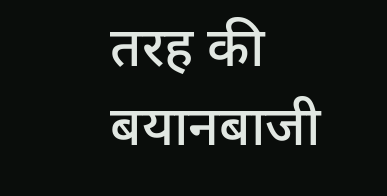तरह की बयानबाजी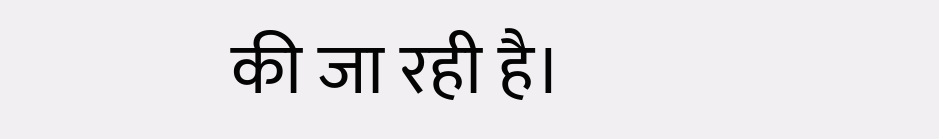की जा रही है।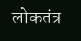लोकतंत्र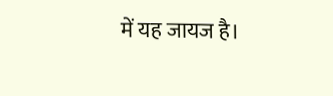में यह जायज है।